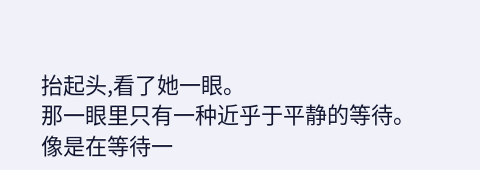抬起头,看了她一眼。
那一眼里只有一种近乎于平静的等待。
像是在等待一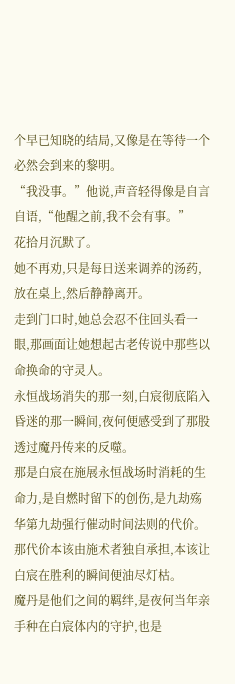个早已知晓的结局,又像是在等待一个必然会到来的黎明。
“我没事。”他说,声音轻得像是自言自语,“他醒之前,我不会有事。”
花拾月沉默了。
她不再劝,只是每日送来调养的汤药,放在桌上,然后静静离开。
走到门口时,她总会忍不住回头看一眼,那画面让她想起古老传说中那些以命换命的守灵人。
永恒战场消失的那一刻,白宸彻底陷入昏迷的那一瞬间,夜何便感受到了那股透过魔丹传来的反噬。
那是白宸在施展永恒战场时消耗的生命力,是自燃时留下的创伤,是九劫殇华第九劫强行催动时间法则的代价。
那代价本该由施术者独自承担,本该让白宸在胜利的瞬间便油尽灯枯。
魔丹是他们之间的羁绊,是夜何当年亲手种在白宸体内的守护,也是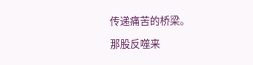传递痛苦的桥梁。
那股反噬来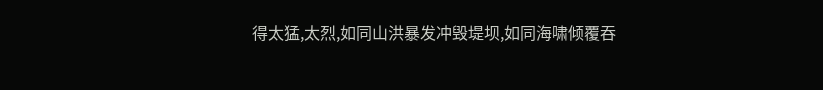得太猛,太烈,如同山洪暴发冲毁堤坝,如同海啸倾覆吞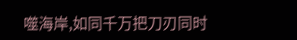噬海岸,如同千万把刀刃同时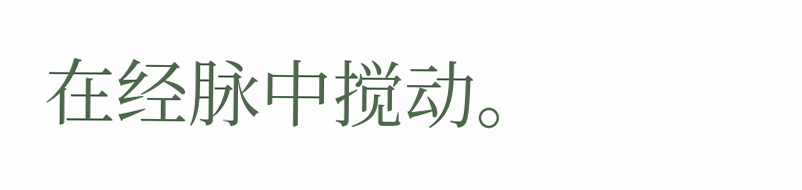在经脉中搅动。